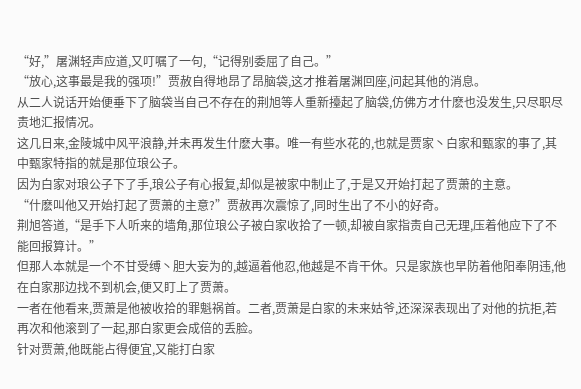“好,”屠渊轻声应道,又叮嘱了一句,“记得别委屈了自己。”
“放心,这事最是我的强项!”贾赦自得地昂了昂脑袋,这才推着屠渊回座,问起其他的消息。
从二人说话开始便垂下了脑袋当自己不存在的荆旭等人重新擡起了脑袋,仿佛方才什麽也没发生,只尽职尽责地汇报情况。
这几日来,金陵城中风平浪静,并未再发生什麽大事。唯一有些水花的,也就是贾家丶白家和甄家的事了,其中甄家特指的就是那位琅公子。
因为白家对琅公子下了手,琅公子有心报复,却似是被家中制止了,于是又开始打起了贾萧的主意。
“什麽叫他又开始打起了贾萧的主意?”贾赦再次震惊了,同时生出了不小的好奇。
荆旭答道,“是手下人听来的墙角,那位琅公子被白家收拾了一顿,却被自家指责自己无理,压着他应下了不能回报算计。”
但那人本就是一个不甘受缚丶胆大妄为的,越逼着他忍,他越是不肯干休。只是家族也早防着他阳奉阴违,他在白家那边找不到机会,便又盯上了贾萧。
一者在他看来,贾萧是他被收拾的罪魁祸首。二者,贾萧是白家的未来姑爷,还深深表现出了对他的抗拒,若再次和他滚到了一起,那白家更会成倍的丢脸。
针对贾萧,他既能占得便宜,又能打白家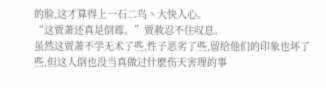的脸,这才算得上一石二鸟丶大快人心。
“这贾萧还真是倒霉。”贾赦忍不住叹息。
虽然这贾萧不学无术了些,性子恶劣了些,留给他们的印象也坏了些,但这人倒也没当真做过什麽伤天害理的事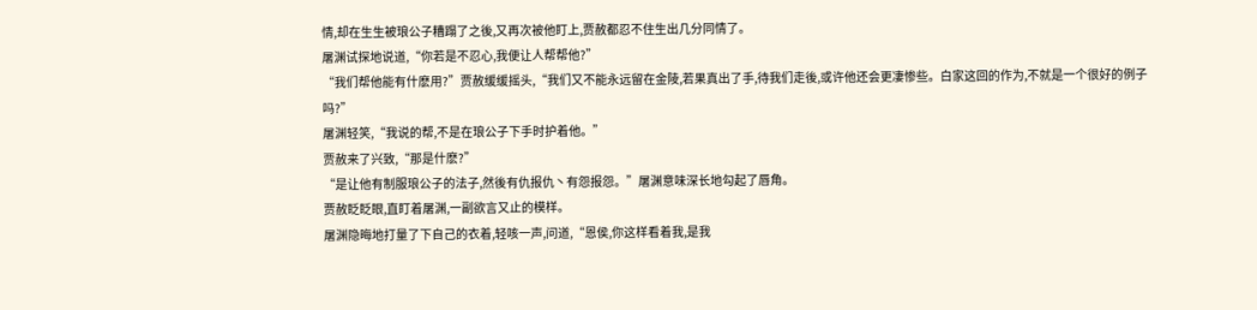情,却在生生被琅公子糟蹋了之後,又再次被他盯上,贾赦都忍不住生出几分同情了。
屠渊试探地说道,“你若是不忍心,我便让人帮帮他?”
“我们帮他能有什麽用?”贾赦缓缓摇头,“我们又不能永远留在金陵,若果真出了手,待我们走後,或许他还会更凄惨些。白家这回的作为,不就是一个很好的例子吗?”
屠渊轻笑,“我说的帮,不是在琅公子下手时护着他。”
贾赦来了兴致,“那是什麽?”
“是让他有制服琅公子的法子,然後有仇报仇丶有怨报怨。”屠渊意味深长地勾起了唇角。
贾赦眨眨眼,直盯着屠渊,一副欲言又止的模样。
屠渊隐晦地打量了下自己的衣着,轻咳一声,问道,“恩侯,你这样看着我,是我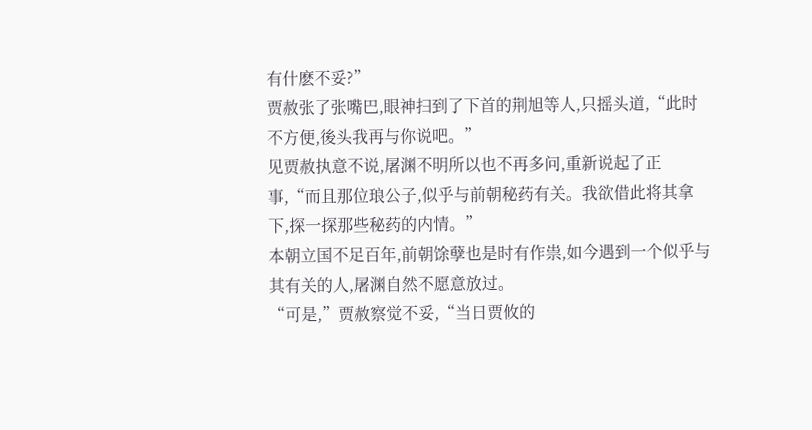有什麽不妥?”
贾赦张了张嘴巴,眼神扫到了下首的荆旭等人,只摇头道,“此时不方便,後头我再与你说吧。”
见贾赦执意不说,屠渊不明所以也不再多问,重新说起了正事,“而且那位琅公子,似乎与前朝秘药有关。我欲借此将其拿下,探一探那些秘药的内情。”
本朝立国不足百年,前朝馀孽也是时有作祟,如今遇到一个似乎与其有关的人,屠渊自然不愿意放过。
“可是,”贾赦察觉不妥,“当日贾攸的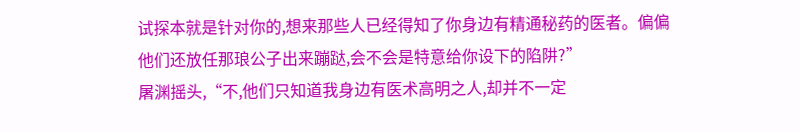试探本就是针对你的,想来那些人已经得知了你身边有精通秘药的医者。偏偏他们还放任那琅公子出来蹦跶,会不会是特意给你设下的陷阱?”
屠渊摇头,“不,他们只知道我身边有医术高明之人,却并不一定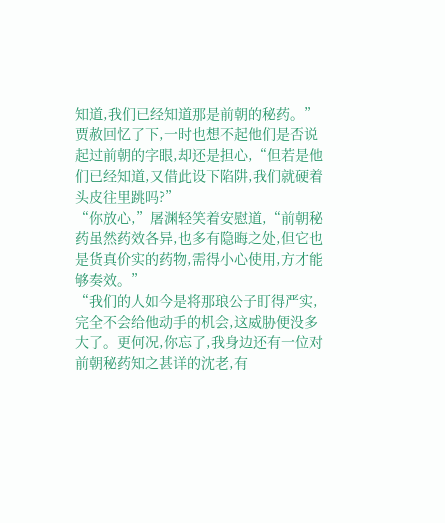知道,我们已经知道那是前朝的秘药。”
贾赦回忆了下,一时也想不起他们是否说起过前朝的字眼,却还是担心,“但若是他们已经知道,又借此设下陷阱,我们就硬着头皮往里跳吗?”
“你放心,”屠渊轻笑着安慰道,“前朝秘药虽然药效各异,也多有隐晦之处,但它也是货真价实的药物,需得小心使用,方才能够奏效。”
“我们的人如今是将那琅公子盯得严实,完全不会给他动手的机会,这威胁便没多大了。更何况,你忘了,我身边还有一位对前朝秘药知之甚详的沈老,有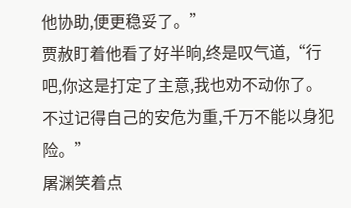他协助,便更稳妥了。”
贾赦盯着他看了好半晌,终是叹气道,“行吧,你这是打定了主意,我也劝不动你了。不过记得自己的安危为重,千万不能以身犯险。”
屠渊笑着点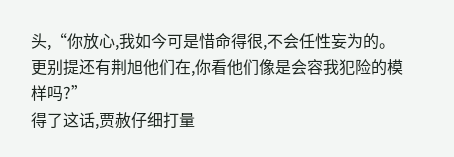头,“你放心,我如今可是惜命得很,不会任性妄为的。更别提还有荆旭他们在,你看他们像是会容我犯险的模样吗?”
得了这话,贾赦仔细打量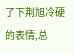了下荆旭冷硬的表情,总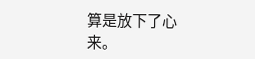算是放下了心来。